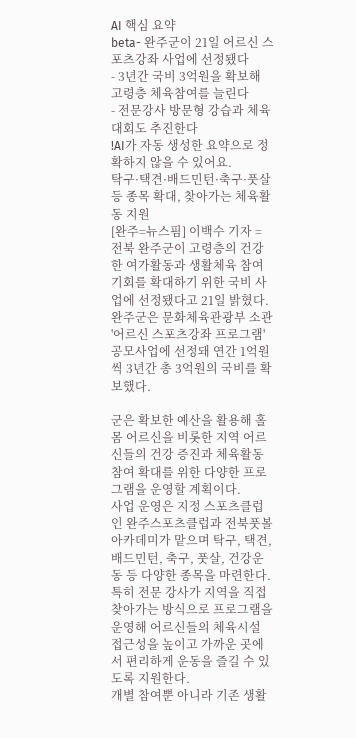AI 핵심 요약
beta- 완주군이 21일 어르신 스포츠강좌 사업에 선정됐다
- 3년간 국비 3억원을 확보해 고령층 체육참여를 늘린다
- 전문강사 방문형 강습과 체육대회도 추진한다
!AI가 자동 생성한 요약으로 정확하지 않을 수 있어요.
탁구·택견·배드민턴·축구·풋살 등 종목 확대, 찾아가는 체육활동 지원
[완주=뉴스핌] 이백수 기자 = 전북 완주군이 고령층의 건강한 여가활동과 생활체육 참여 기회를 확대하기 위한 국비 사업에 선정됐다고 21일 밝혔다.
완주군은 문화체육관광부 소관 '어르신 스포츠강좌 프로그램' 공모사업에 선정돼 연간 1억원씩 3년간 총 3억원의 국비를 확보했다.

군은 확보한 예산을 활용해 홀몸 어르신을 비롯한 지역 어르신들의 건강 증진과 체육활동 참여 확대를 위한 다양한 프로그램을 운영할 계획이다.
사업 운영은 지정 스포츠클럽인 완주스포츠클럽과 전북풋볼아카데미가 맡으며 탁구, 택견, 배드민턴, 축구, 풋살, 건강운동 등 다양한 종목을 마련한다.
특히 전문 강사가 지역을 직접 찾아가는 방식으로 프로그램을 운영해 어르신들의 체육시설 접근성을 높이고 가까운 곳에서 편리하게 운동을 즐길 수 있도록 지원한다.
개별 참여뿐 아니라 기존 생활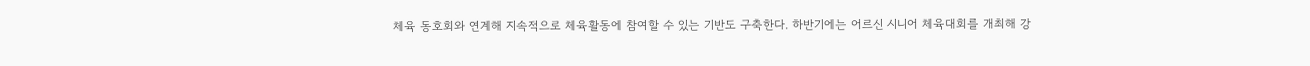체육 동호회와 연계해 지속적으로 체육활동에 참여할 수 있는 기반도 구축한다. 하반기에는 어르신 시니어 체육대회를 개최해 강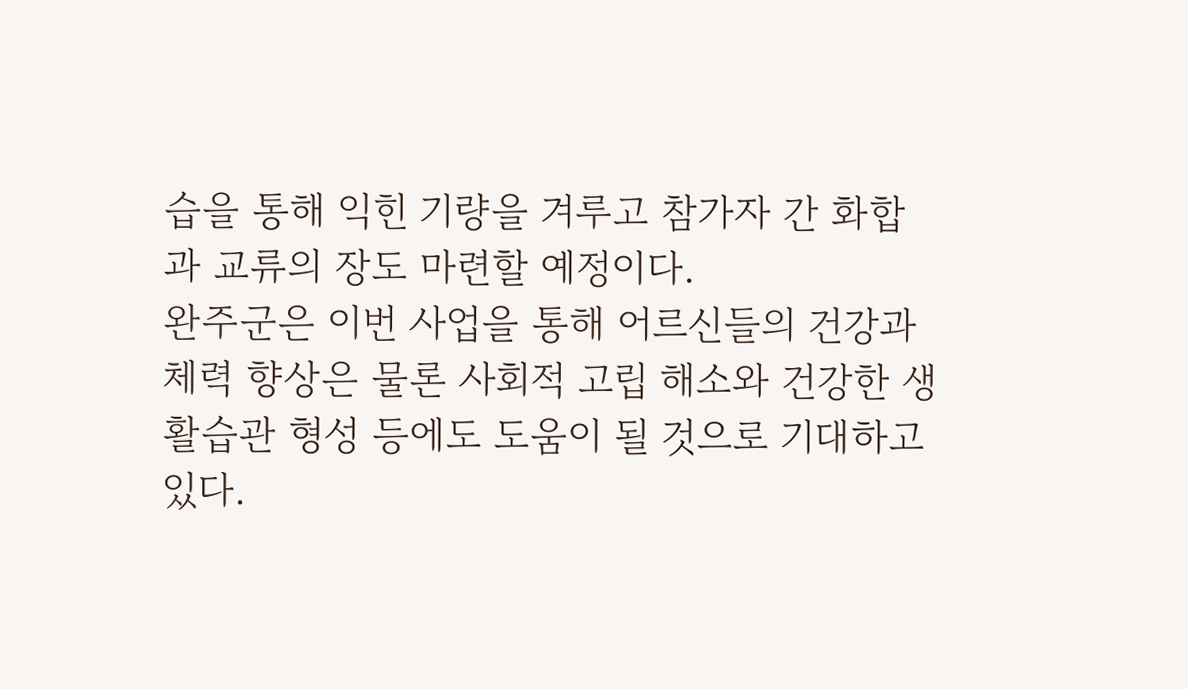습을 통해 익힌 기량을 겨루고 참가자 간 화합과 교류의 장도 마련할 예정이다.
완주군은 이번 사업을 통해 어르신들의 건강과 체력 향상은 물론 사회적 고립 해소와 건강한 생활습관 형성 등에도 도움이 될 것으로 기대하고 있다.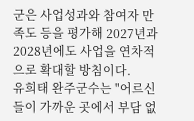군은 사업성과와 참여자 만족도 등을 평가해 2027년과 2028년에도 사업을 연차적으로 확대할 방침이다.
유희태 완주군수는 "어르신들이 가까운 곳에서 부담 없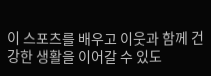이 스포츠를 배우고 이웃과 함께 건강한 생활을 이어갈 수 있도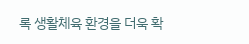록 생활체육 환경을 더욱 확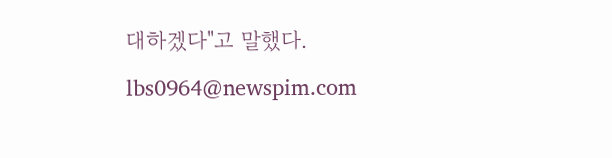대하겠다"고 말했다.
lbs0964@newspim.com